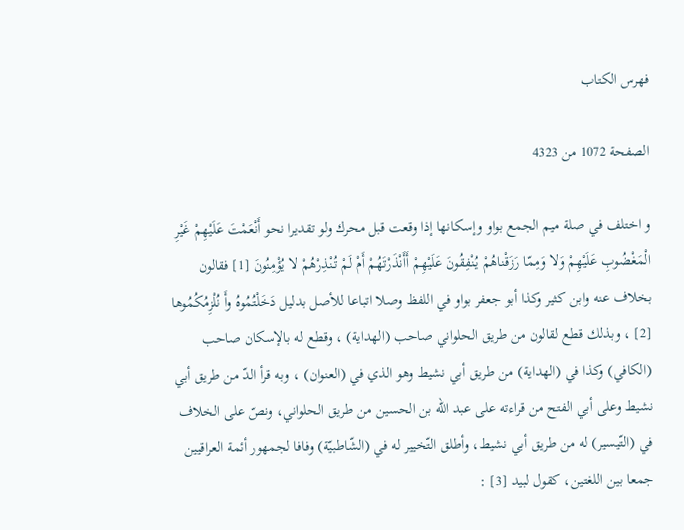فهرس الكتاب

الصفحة 1072 من 4323

و اختلف في صلة ميم الجمع بواو وإسكانها إذا وقعت قبل محرك ولو تقديرا نحو أَنْعَمْتَ عَلَيْهِمْ غَيْرِ الْمَغْضُوبِ عَلَيْهِمْ وَلا وَمِمّا رَزَقْناهُمْ يُنْفِقُونَ عَلَيْهِمْ أَأَنْذَرْتَهُمْ أَمْ لَمْ تُنْذِرْهُمْ لا يُؤْمِنُونَ [1] فقالون بخلاف عنه وابن كثير وكذا أبو جعفر بواو في اللفظ وصلا اتباعا للأصل بدليل دَخَلْتُمُوهُ وأَ نُلْزِمُكُمُوها [2] ، وبذلك قطع لقالون من طريق الحلواني صاحب (الهداية) ، وقطع له بالإسكان صاحب (الكافي) وكذا في (الهداية) من طريق أبي نشيط وهو الذي في (العنوان) ، وبه قرأ الدّ من طريق أبي نشيط وعلى أبي الفتح من قراءته على عبد اللّه بن الحسين من طريق الحلواني، ونصّ على الخلاف في (التّيسير) له من طريق أبي نشيط، وأطلق التّخيير له في (الشّاطبيّة) وفافا لجمهور أئمة العراقيين جمعا بين اللغتين، كقول لبيد [3] :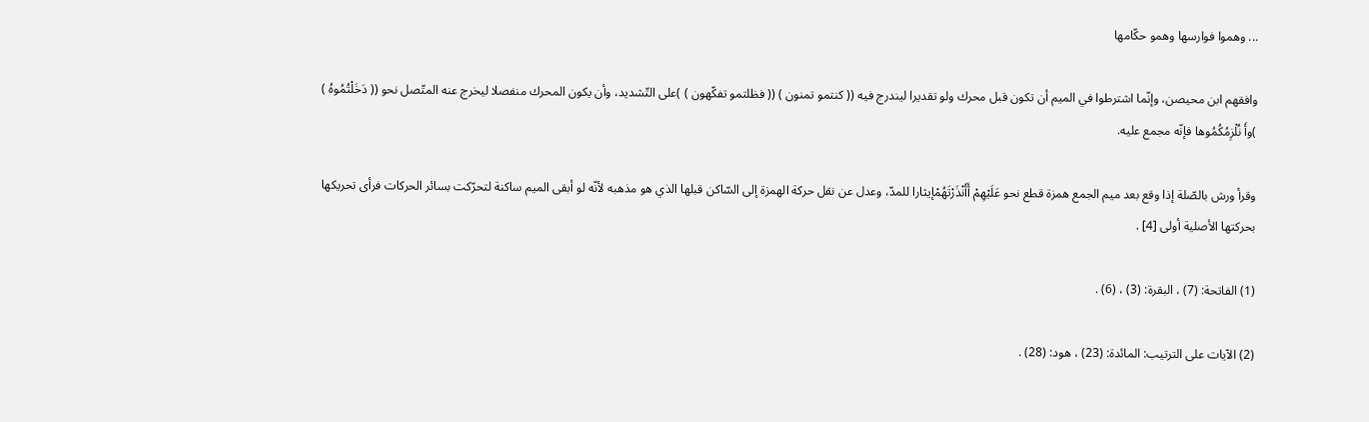... وهموا فوارسها وهمو حكّامها

وافقهم ابن محيصن، وإنّما اشترطوا في الميم أن تكون قبل محرك ولو تقديرا ليندرج فيه (( كنتمو تمنون ) (( فظلتمو تفكّهون ) )على التّشديد، وأن يكون المحرك منفصلا ليخرج عنه المتّصل نحو (( دَخَلْتُمُوهُ ) )وأَ نُلْزِمُكُمُوها فإنّه مجمع عليه.

وقرأ ورش بالصّلة إذا وقع بعد ميم الجمع همزة قطع نحو عَلَيْهِمْ أَأَنْذَرْتَهُمْإيثارا للمدّ، وعدل عن نقل حركة الهمزة إلى السّاكن قبلها الذي هو مذهبه لأنّه لو أبقى الميم ساكنة لتحرّكت بسائر الحركات فرأى تحريكها بحركتها الأصلية أولى [4] .

(1) الفاتحة: (7) ، البقرة: (3) ، (6) .

(2) الآيات على الترتيب: المائدة: (23) ، هود: (28) .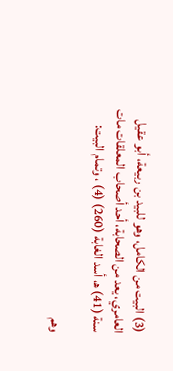(3) البيت من الكامل، وهو للبيد بن ربيعة، أبو عقيل العامري، يعد من الصحابة، أحد أصحاب المعلقات مات سنة (41) ه‍، أسد الغابة (260) (4) ، وتمام البيت:

وهم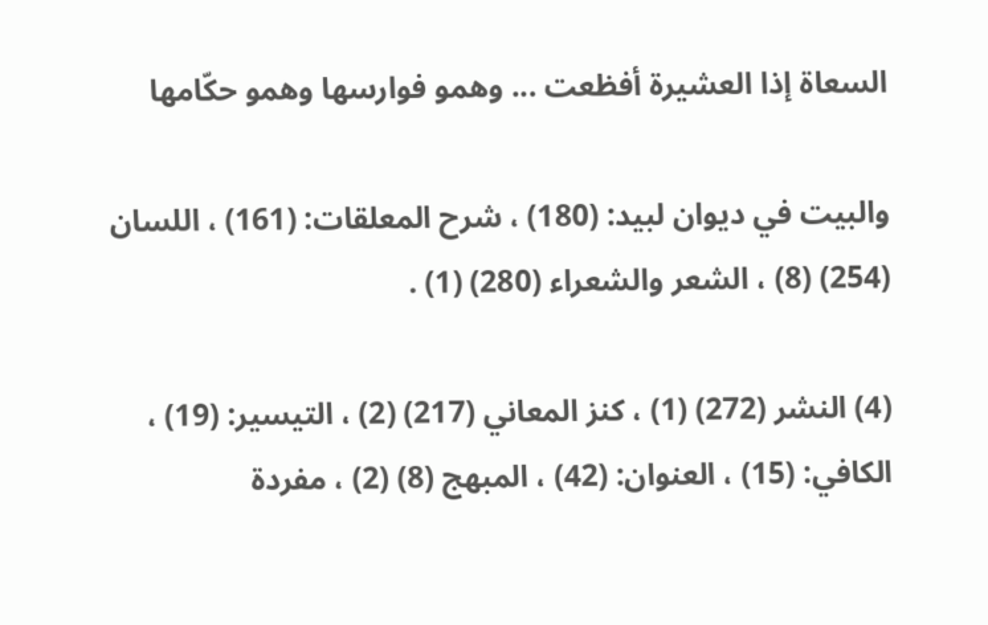السعاة إذا العشيرة أفظعت ... وهمو فوارسها وهمو حكّامها

والبيت في ديوان لبيد: (180) ، شرح المعلقات: (161) ، اللسان (254) (8) ، الشعر والشعراء (280) (1) .

(4) النشر (272) (1) ، كنز المعاني (217) (2) ، التيسير: (19) ، الكافي: (15) ، العنوان: (42) ، المبهج (8) (2) ، مفردة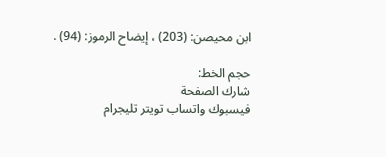ابن محيصن: (203) ، إيضاح الرموز: (94) .

حجم الخط:
شارك الصفحة
فيسبوك واتساب تويتر تليجرام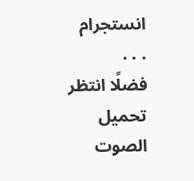انستجرام
. . .
فضلًا انتظر تحميل الصوت